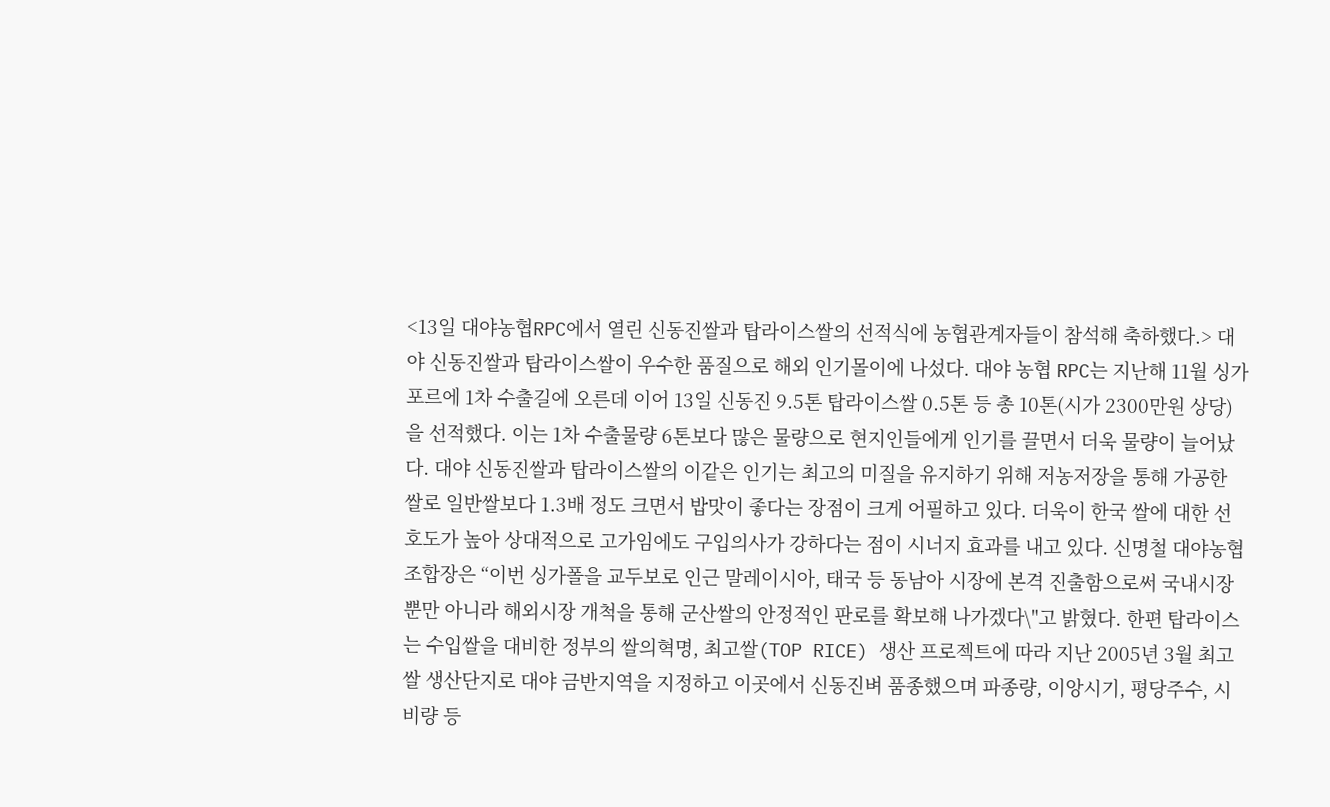<13일 대야농협RPC에서 열린 신동진쌀과 탑라이스쌀의 선적식에 농협관계자들이 참석해 축하했다.> 대야 신동진쌀과 탑라이스쌀이 우수한 품질으로 해외 인기몰이에 나섰다. 대야 농협 RPC는 지난해 11월 싱가포르에 1차 수출길에 오른데 이어 13일 신동진 9.5톤 탑라이스쌀 0.5톤 등 총 10톤(시가 2300만원 상당)을 선적했다. 이는 1차 수출물량 6톤보다 많은 물량으로 현지인들에게 인기를 끌면서 더욱 물량이 늘어났다. 대야 신동진쌀과 탑라이스쌀의 이같은 인기는 최고의 미질을 유지하기 위해 저농저장을 통해 가공한 쌀로 일반쌀보다 1.3배 정도 크면서 밥맛이 좋다는 장점이 크게 어필하고 있다. 더욱이 한국 쌀에 대한 선호도가 높아 상대적으로 고가임에도 구입의사가 강하다는 점이 시너지 효과를 내고 있다. 신명철 대야농협조합장은 “이번 싱가폴을 교두보로 인근 말레이시아, 태국 등 동남아 시장에 본격 진출함으로써 국내시장뿐만 아니라 해외시장 개척을 통해 군산쌀의 안정적인 판로를 확보해 나가겠다\"고 밝혔다. 한편 탑라이스는 수입쌀을 대비한 정부의 쌀의혁명, 최고쌀(TOP RICE) 생산 프로젝트에 따라 지난 2005년 3월 최고쌀 생산단지로 대야 금반지역을 지정하고 이곳에서 신동진벼 품종했으며 파종량, 이앙시기, 평당주수, 시비량 등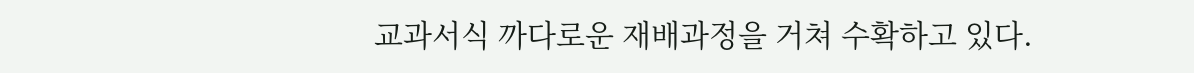교과서식 까다로운 재배과정을 거쳐 수확하고 있다.